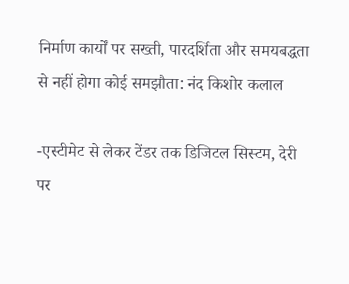निर्माण कार्यों पर सख्ती, पारदर्शिता और समयबद्धता से नहीं होगा कोई समझौता: नंद किशोर कलाल

-एस्टीमेट से लेकर टेंडर तक डिजिटल सिस्टम, देरी पर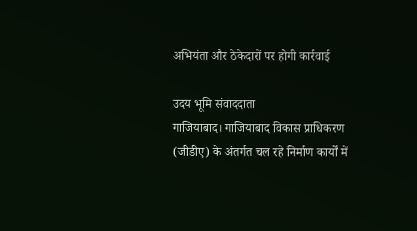अभियंता और ठेकेदारों पर होगी कार्रवाई

उदय भूमि संवाददाता
गाजियाबाद। गाजियाबाद विकास प्राधिकरण (जीडीए) के अंतर्गत चल रहे निर्माण कार्यों में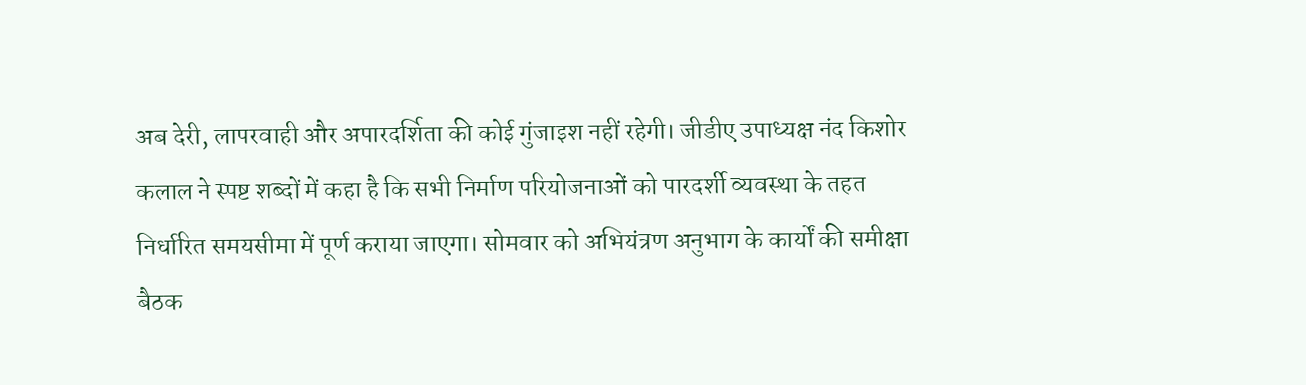अब देरी, लापरवाही और अपारदर्शिता की कोई गुंजाइश नहीं रहेगी। जीडीए उपाध्यक्ष नंद किशोर कलाल ने स्पष्ट शब्दों में कहा है कि सभी निर्माण परियोजनाओं को पारदर्शी व्यवस्था के तहत निर्धारित समयसीमा में पूर्ण कराया जाएगा। सोमवार को अभियंत्रण अनुभाग के कार्यों की समीक्षा बैठक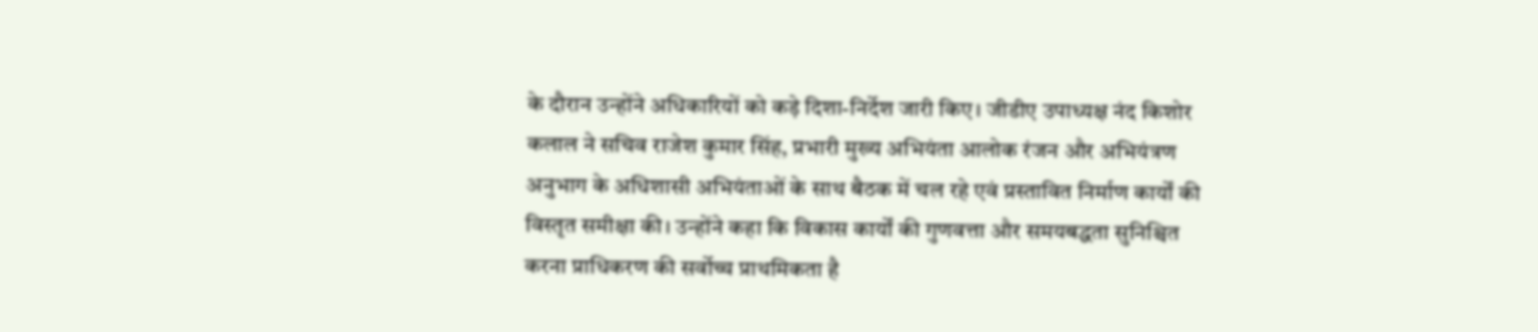के दौरान उन्होंने अधिकारियों को कड़े दिशा-निर्देश जारी किए। जीडीए उपाध्यक्ष नंद किशोर कलाल ने सचिव राजेश कुमार सिंह, प्रभारी मुख्य अभियंता आलोक रंजन और अभियंत्रण अनुभाग के अधिशासी अभियंताओं के साथ बैठक में चल रहे एवं प्रस्तावित निर्माण कार्यों की विस्तृत समीक्षा की। उन्होंने कहा कि विकास कार्यों की गुणवत्ता और समयबद्धता सुनिश्चित करना प्राधिकरण की सर्वोच्च प्राथमिकता है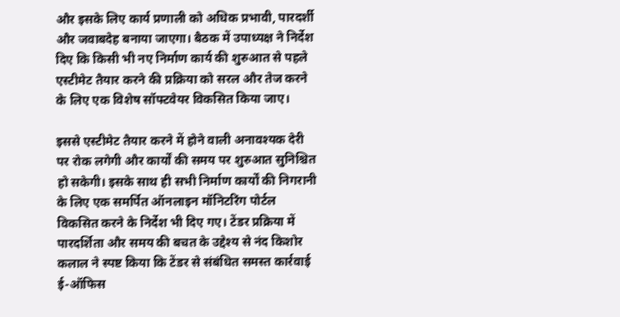और इसके लिए कार्य प्रणाली को अधिक प्रभावी, पारदर्शी और जवाबदेह बनाया जाएगा। बैठक में उपाध्यक्ष ने निर्देश दिए कि किसी भी नए निर्माण कार्य की शुरुआत से पहले एस्टीमेट तैयार करने की प्रक्रिया को सरल और तेज करने के लिए एक विशेष सॉफ्टवेयर विकसित किया जाए।

इससे एस्टीमेट तैयार करने में होने वाली अनावश्यक देरी पर रोक लगेगी और कार्यों की समय पर शुरुआत सुनिश्चित हो सकेगी। इसके साथ ही सभी निर्माण कार्यों की निगरानी के लिए एक समर्पित ऑनलाइन मॉनिटरिंग पोर्टल विकसित करने के निर्देश भी दिए गए। टेंडर प्रक्रिया में पारदर्शिता और समय की बचत के उद्देश्य से नंद किशोर कलाल ने स्पष्ट किया कि टेंडर से संबंधित समस्त कार्रवाई ई-ऑफिस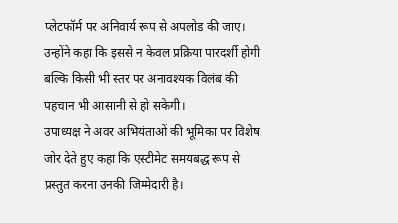प्लेटफॉर्म पर अनिवार्य रूप से अपलोड की जाए। उन्होंने कहा कि इससे न केवल प्रक्रिया पारदर्शी होगी बल्कि किसी भी स्तर पर अनावश्यक विलंब की पहचान भी आसानी से हो सकेगी।
उपाध्यक्ष ने अवर अभियंताओं की भूमिका पर विशेष जोर देते हुए कहा कि एस्टीमेट समयबद्ध रूप से प्रस्तुत करना उनकी जिम्मेदारी है।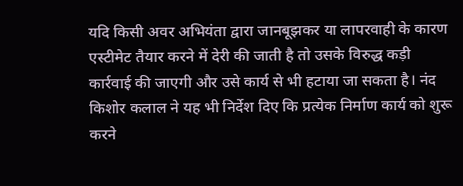यदि किसी अवर अभियंता द्वारा जानबूझकर या लापरवाही के कारण एस्टीमेट तैयार करने में देरी की जाती है तो उसके विरुद्ध कड़ी कार्रवाई की जाएगी और उसे कार्य से भी हटाया जा सकता है। नंद किशोर कलाल ने यह भी निर्देश दिए कि प्रत्येक निर्माण कार्य को शुरू करने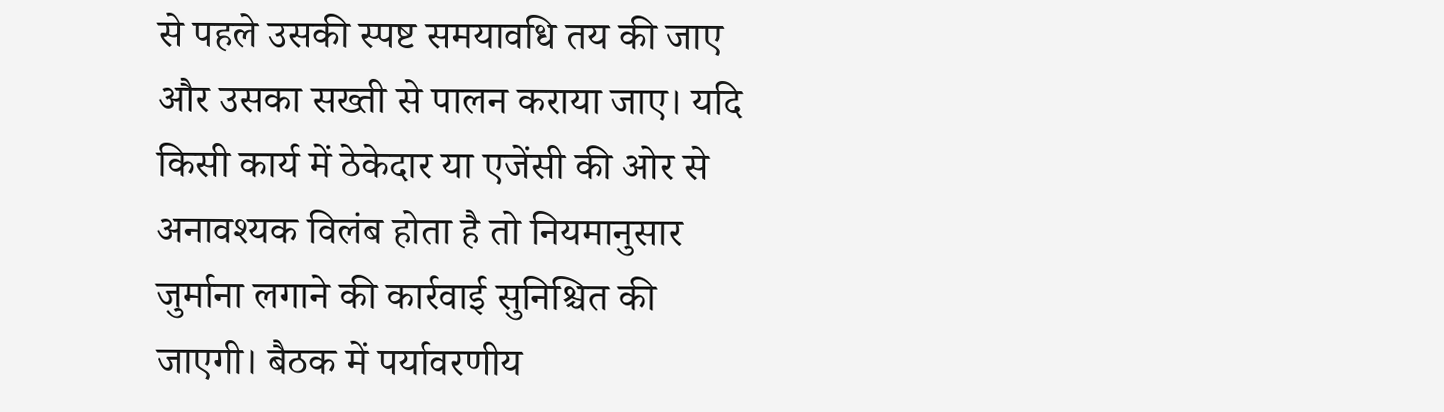से पहले उसकी स्पष्ट समयावधि तय की जाए और उसका सख्ती से पालन कराया जाए। यदि किसी कार्य में ठेकेदार या एजेंसी की ओर से अनावश्यक विलंब होता है तो नियमानुसार जुर्माना लगाने की कार्रवाई सुनिश्चित की जाएगी। बैठक में पर्यावरणीय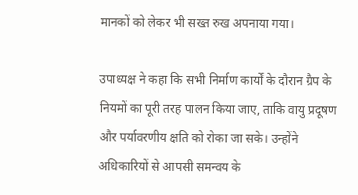मानकों को लेकर भी सख्त रुख अपनाया गया।

उपाध्यक्ष ने कहा कि सभी निर्माण कार्यों के दौरान ग्रैप के नियमों का पूरी तरह पालन किया जाए, ताकि वायु प्रदूषण और पर्यावरणीय क्षति को रोका जा सके। उन्होंने अधिकारियों से आपसी समन्वय के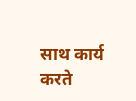साथ कार्य करते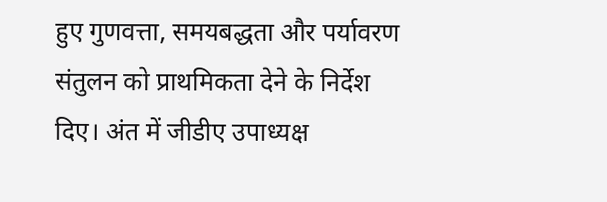हुए गुणवत्ता, समयबद्धता और पर्यावरण संतुलन को प्राथमिकता देने के निर्देश दिए। अंत में जीडीए उपाध्यक्ष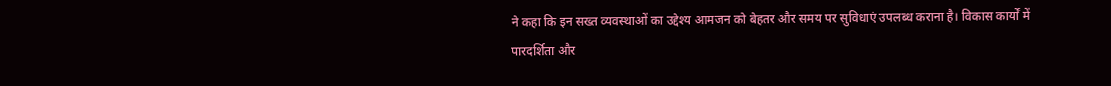ने कहा कि इन सख्त व्यवस्थाओं का उद्देश्य आमजन को बेहतर और समय पर सुविधाएं उपलब्ध कराना है। विकास कार्यों में पारदर्शिता और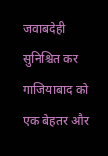जवाबदेही सुनिश्चित कर गाजियाबाद को एक बेहतर और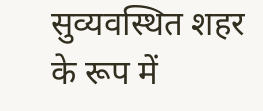सुव्यवस्थित शहर के रूप में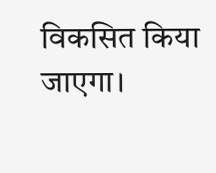विकसित किया जाएगा।